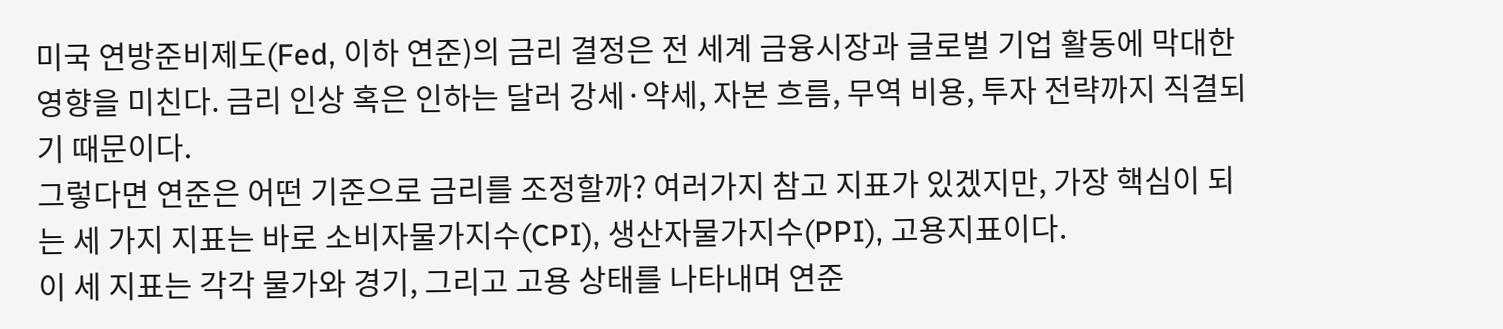미국 연방준비제도(Fed, 이하 연준)의 금리 결정은 전 세계 금융시장과 글로벌 기업 활동에 막대한 영향을 미친다. 금리 인상 혹은 인하는 달러 강세·약세, 자본 흐름, 무역 비용, 투자 전략까지 직결되기 때문이다.
그렇다면 연준은 어떤 기준으로 금리를 조정할까? 여러가지 참고 지표가 있겠지만, 가장 핵심이 되는 세 가지 지표는 바로 소비자물가지수(CPI), 생산자물가지수(PPI), 고용지표이다.
이 세 지표는 각각 물가와 경기, 그리고 고용 상태를 나타내며 연준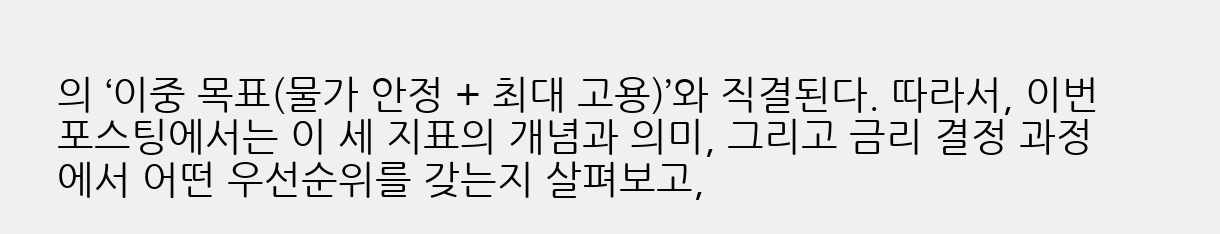의 ‘이중 목표(물가 안정 + 최대 고용)’와 직결된다. 따라서, 이번 포스팅에서는 이 세 지표의 개념과 의미, 그리고 금리 결정 과정에서 어떤 우선순위를 갖는지 살펴보고,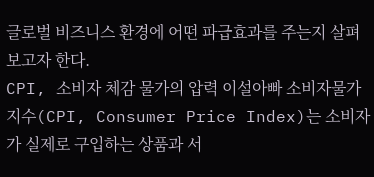글로벌 비즈니스 환경에 어떤 파급효과를 주는지 살펴보고자 한다.
CPI, 소비자 체감 물가의 압력 이설아빠 소비자물가지수(CPI, Consumer Price Index)는 소비자가 실제로 구입하는 상품과 서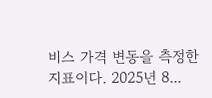비스 가격 변동을 측정한 지표이다. 2025년 8...